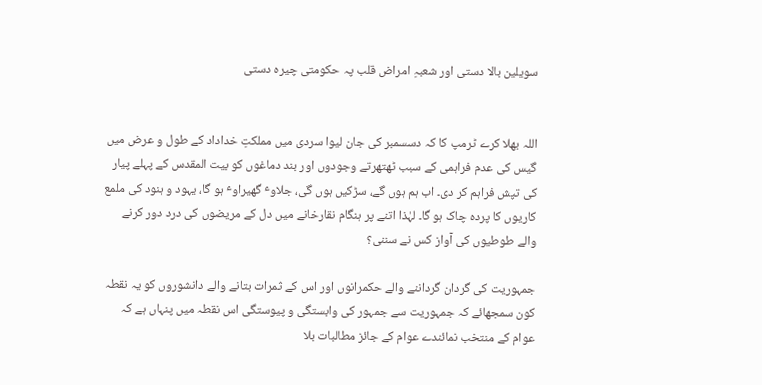سویلین بالا دستی اور شعبہِ امراض قلب پہ حکومتی چیرہ دستی


اللہ بھلا کرے ٹرمپ کا کہ دسسمبر کی جان لیوا سردی میں مملکتِ خداداد کے طول و عرض میں گیس کی عدم فراہمی کے سبب ٹھتھرتے وجودوں اور بند دماغوں کو بیت المقدس کے پہلے پیار کی تپش فراہم کر دی۔ اب ہم ہوں گے، سڑکیں ہوں گی، جلاوٴ گھیراوٴ ہو گا، یہود و ہنود کی ملمع کاریوں کا پردہ چاک ہو گا۔ لہٰذا اتنے پر ہنگام نقارخانے میں دل کے مریضوں کی درد دور کرنے والے طوطیوں کی آواز کس نے سننی؟

جمہوریت کی گردان گرداننے والے حکمرانوں اور اس کے ثمرات بتانے والے دانشوروں کو یہ نقطہ کون سمجھائے کہ جمہوریت سے جمہور کی وابستگی و پیوستگی اس نقطہ میں پنہاں ہے کہ عوام کے منتخب نمائندے عوام کے جائز مطالبات بلا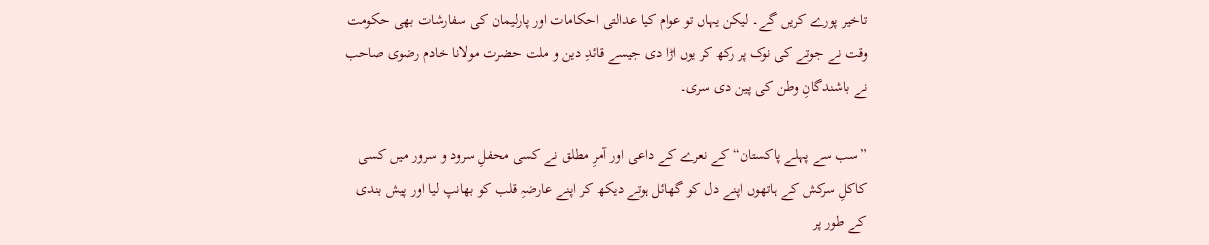تاخیر پورے کریں گے۔ لیکن یہاں تو عوام کیا عدالتی احکامات اور پارلیمان کی سفارشات بھی حکومت وقت نے جوتے کی نوک پر رکھ کر یوں اڑا دی جیسے قائدِ دین و ملت حضرت مولانا خادم رضوی صاحب نے باشندگانِ وطن کی پین دی سری۔

”سب سے پہلے پاکستان“ کے نعرے کے داعی اور آمرِ مطلق نے کسی محفلِ سرود و سرور میں کسی کاکلِ سرکش کے ہاتھوں اپنے دل کو گھائل ہوتے دیکھ کر اپنے عارضہِ قلب کو بھانپ لیا اور پیش بندی کے طور پر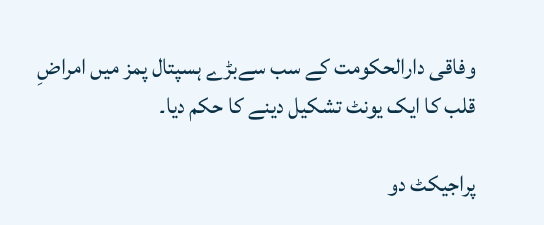وفاقی دارالحکومت کے سب سےبڑے ہسپتال پمز میں امراضِ قلب کا ایک یونٹ تشکیل دینے کا حکم دیا۔

پراجیکٹ دو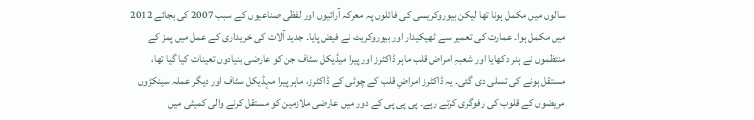سالوں میں مکمل ہونا تھا لیکن بیوروکریسی کی فائلوں پہ معرکہ آرائیوں اور لفظی صناعیوں کے سبب 2007 کی بجائے 2012 میں مکمل ہوا۔ عمارت کی تعمیر سے ٹھیکیدار اور بیوروکریٹ نے فیض پایا۔ جدید آلات کی خریداری کے عمل میں پمز کے منتظموں نے ہنر دکھایا اور شعبہِ امراض قلب ماہر ڈاکٹرز اور پیرا میڈیکل سٹاف جن کو عارضی بنیادوں تعینات کیا گیا تھا، مستقل ہونے کی تسلی دی گئی۔ یہ ڈاکٹرز امراضِ قلب کے چوٹی کے ڈاکٹرز، ماہر پیرا مہڈیکل سٹاف اور دیگر عملہ سینکڑوں مریضوں کے قلوب کی رفوگری کرتے رہے۔ پی پی پی کے دور میں عارضی ملازمین کو مستقل کرنے والی کمیٹی میں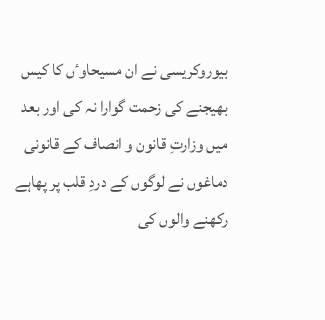بیوروکریسی نے ان مسیحاوٴں کا کیس بھیجنے کی زحمت گوارا نہ کی اور بعد میں وزارتِ قانون و انصاف کے قانونی دماغوں نے لوگوں کے دردِ قلب پر پھاہے رکھنے والوں کی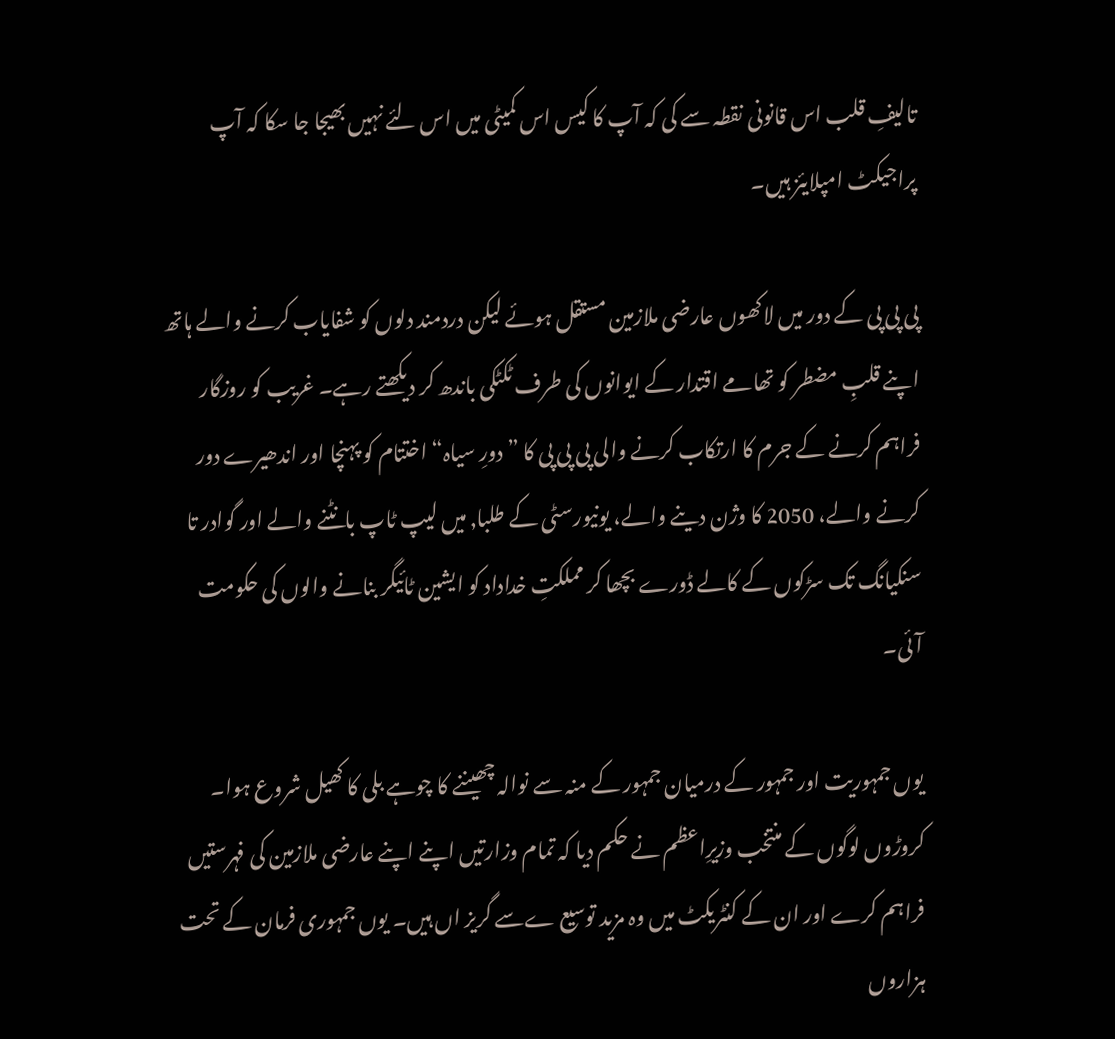تالیفِ قلب اس قانونی نقطہ سے کی کہ آپ کا کیس اس کمیٹی میں اس لئے نہیں بھیجا جا سکا کہ آپ پراجیکٹ امپلایئز ہیں۔

پی پی پی کے دور میں لاکھوں عارضی ملازمین مستقل ہوئے لیکن دردمند دلوں کو شفایاب کرنے والے ہاتھ اپنے قلبِ مضطر کو تھامے اقتدار کے ایوانوں کی طرف ٹکٹکی باندھ کر دیکھتے رہے۔ غریب کو روزگار فراہم کرنے کے جرم کا ارتکاب کرنے والی پی پی پی کا ”دورِ سیاہ“ اختتام کو پہنچا اور اندھیرے دور کرنے والے، 2050 کا وژن دینے والے، یونیورسٹی کے طلبا٫ میں لیپ ٹاپ بانٹنے والے اور گوادر تا سنکیانگ تک سڑکوں کے کالے ڈورے بچھا کر مملکتِ خداداد کو ایشین ٹائیگر بنانے والوں کی حکومت آئی۔

یوں جمہوریت اور جمہور کے درمیان جمہور کے منہ سے نوالہ چھیننے کا چوہے بلی کا کھیل شروع ہوا۔ کروڑوں لوگوں کے منتخب وزیرِاعظم نے حکم دیا کہ تمام وزارتیں اپنے اپنے عارضی ملازمین کی فہرستیں فراہم کرے اور ان کے کنٹریکٹ میں وہ مزید توسیع ےسے گریز اں ہیں۔ یوں جمہوری فرمان کے تحت ہزاروں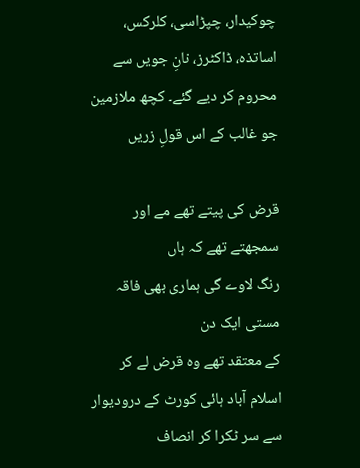چوکیدار، چپڑاسی، کلرکس، اساتذہ، ڈاکٹرز، نانِ جویں سے محروم کر دیے گئے۔ کچھ ملازمین جو غالب کے اس قولِ زریں

قرض کی پیتے تھے مے اور سمجھتے تھے کہ ہاں
رنگ لاوے گی ہماری بھی فاقہ مستی ایک دن
کے معتقد تھے وہ قرض لے کر اسلام آباد ہائی کورٹ کے درودیوار سے سر ٹکرا کر انصاف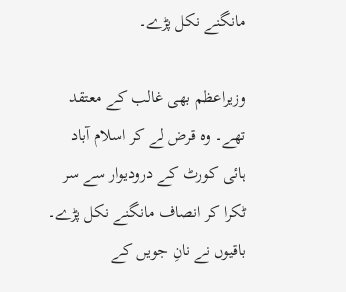مانگنے نکل پڑے۔

وزیراعظم بھی غالب کے معتقد تھے۔ وہ قرض لے کر اسلام آباد ہائی کورٹ کے درودیوار سے سر ٹکرا کر انصاف مانگنے نکل پڑے۔ باقیوں نے نانِ جویں کے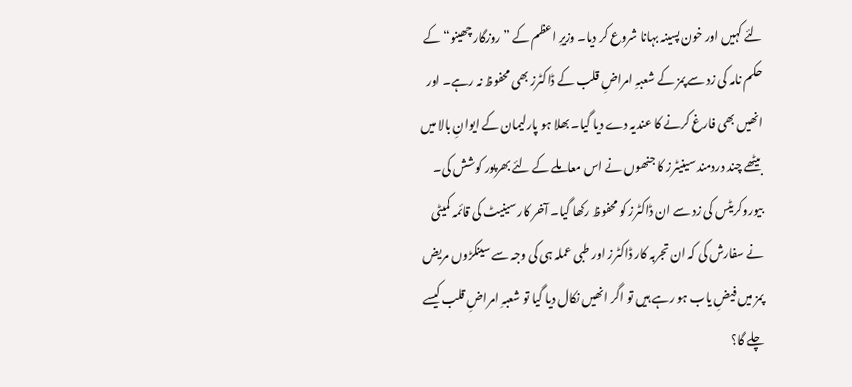لئے کہیں اور خون پسینہ بہانا شروع کر دیا۔ وزیرِ اعظم کے ”روزگار چھینو“ کے حکم نامہ کی زد سے پمز کے شعبہِ امراضِ قلب کے ڈاکٹرز بھی محفوظ نہ رہے۔ اور انھیں بھی فارغ کرنے کا عندیہ دے دیا گیا۔ بھلا ہو پارلیمان کے ایوانِ بالا میں بیٹھے چند دردمند سینیٹرز کا جنھوں نے اس معاملے کے لئے بھرپور کوشش کی۔ بیوروکریٹس کی زد سے ان ڈاکٹرز کو محفوظ رکھا گیا۔ آخر کار سینیٹ کی قائمہ کمیٹی نے سفارش کی کہ ان تجربہ کار ڈاکٹرز اور طبی عملہ ہی کی وجہ سے سینکڑوں مریض پمز میں فیضِ یاب ہو رہے ہیں تو اگر انھیں نکال دیا گیا تو شعبہِ امراضِ قلب کیسے چلے گا؟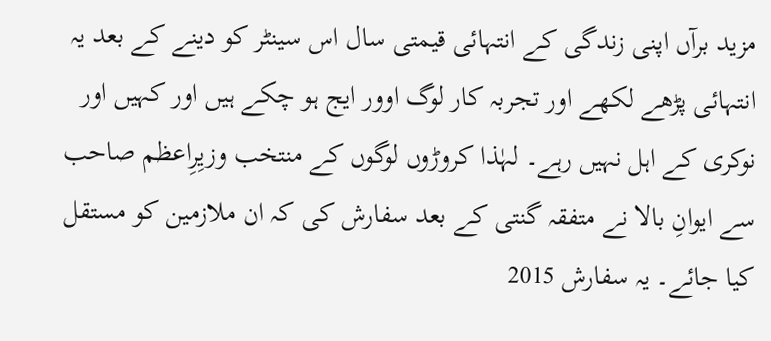مزید برآں اپنی زندگی کے انتہائی قیمتی سال اس سینٹر کو دینے کے بعد یہ انتہائی پڑھے لکھے اور تجربہ کار لوگ اوور ایج ہو چکے ہیں اور کہیں اور نوکری کے اہل نہیں رہے۔ لہٰذا کروڑوں لوگوں کے منتخب وزیِرِاعظم صاحب سے ایوانِ بالا نے متفقہ گنتی کے بعد سفارش کی کہ ان ملازمین کو مستقل کیا جائے۔ یہ سفارش 2015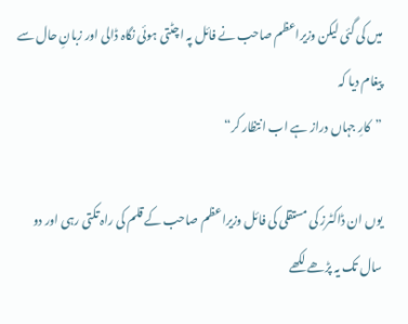میں کی گئی لیکن وزیراعظم صاحب نے فائل پہ اچٹتی ہوئی نگاہ ڈالی اور زبانِ حال سے پیغام دیا کہ
”کارِ جہاں دراز ہے اب انتظار کر“

یوں ان ڈاکٹرز کی مستقلی کی فائل وزیراعظم صاحب کے قلم کی راہ تکتی رہی اور دو سال تک یہ پڑھے لکھے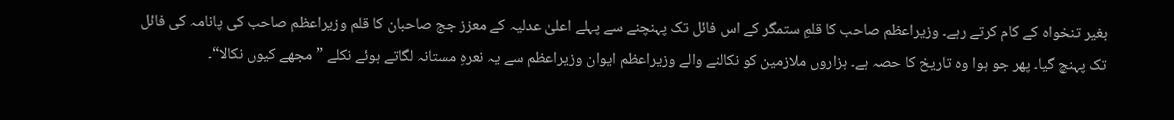بغیر تنخواہ کے کام کرتے رہے۔ وزیراعظم صاحب کا قلمِ ستمگر کے اس فائل تک پہنچنے سے پہلے اعلیٰ عدلیہ کے معزز جج صاحبان کا قلم وزیراعظم صاحب کی پانامہ کی فائل تک پہنچ گیا۔ پھر جو ہوا وہ تاریخ کا حصہ ہے۔ ہزاروں ملازمین کو نکالنے والے وزیراعظم ایوان وزیراعظم سے یہ نعرہِ مستانہ لگاتے ہوئے نکلے ”مجھے کیوں نکالا“۔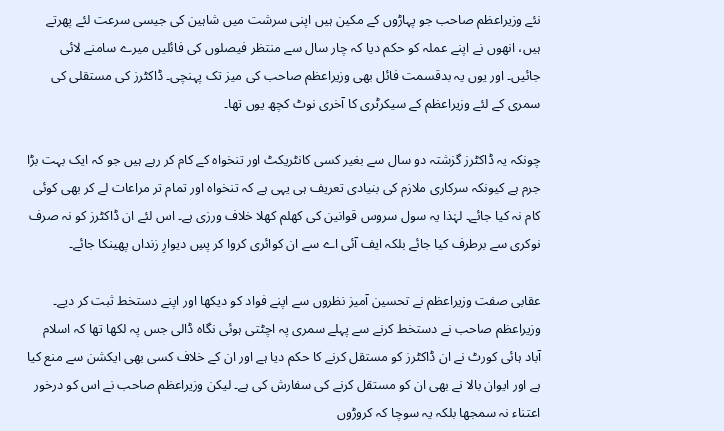نئے وزیراعظم صاحب جو پہاڑوں کے مکین ہیں اپنی سرشت میں شاہین کی جیسی سرعت لئے پھرتے ہیں، انھوں نے اپنے عملہ کو حکم دیا کہ چار سال سے منتظر فیصلوں کی فائلیں میرے سامنے لائی جائیں۔ اور یوں یہ بدقسمت فائل بھی وزیراعظم صاحب کی میز تک پہنچی۔ ڈاکٹرز کی مستقلی کی سمری کے لئے وزیراعظم کے سیکرٹری کا آخری نوٹ کچھ یوں تھا۔

چونکہ یہ ڈاکٹرز گزشتہ دو سال سے بغیر کسی کانٹریکٹ اور تنخواہ کے کام کر رہے ہیں جو کہ ایک بہت بڑا جرم ہے کیونکہ سرکاری ملازم کی بنیادی تعریف ہی یہی ہے کہ تنخواہ اور تمام تر مراعات لے کر بھی کوئی کام نہ کیا جائے۔ لہٰذا یہ سول سروس قوانین کی کھلم کھلا خلاف ورزی ہے۔ اس لئے ان ڈاکٹرز کو نہ صرف نوکری سے برطرف کیا جائے بلکہ ایف آئی اے سے ان کوائری کروا کر پسِ دیوارِ زنداں پھینکا جائے۔

عقابی صفت وزیراعظم نے تحسین آمیز نظروں سے اپنے فواد کو دیکھا اور اپنے دستخط ثبت کر دیے۔ وزیراعظم صاحب نے دستخط کرنے سے پہلے سمری پہ اچٹتی ہوئی نگاہ ڈالی جس پہ لکھا تھا کہ اسلام آباد ہائی کورٹ نے ان ڈاکٹرز کو مستقل کرنے کا حکم دیا ہے اور ان کے خلاف کسی بھی ایکشن سے منع کیا ہے اور ایوان بالا نے بھی ان کو مستقل کرنے کی سفارش کی ہے۔ لیکن وزیراعظم صاحب نے اس کو درخور اعتناء نہ سمجھا بلکہ یہ سوچا کہ کروڑوں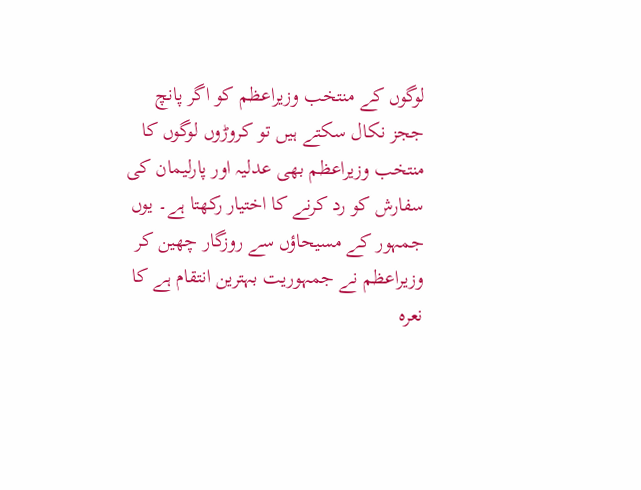لوگوں کے منتخب وزیراعظم کو اگر پانچ ججز نکال سکتے ہیں تو کروڑوں لوگوں کا منتخب وزیراعظم بھی عدلیہ اور پارلیمان کی سفارش کو رد کرنے کا اختیار رکھتا ہے۔ یوں جمہور کے مسیحاؤں سے روزگار چھین کر وزیراعظم نے جمہوریت بہترین انتقام ہے کا نعرہ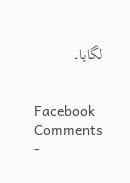لگایا۔


Facebook Comments -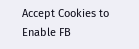Accept Cookies to Enable FB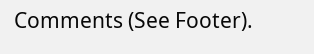Comments (See Footer).